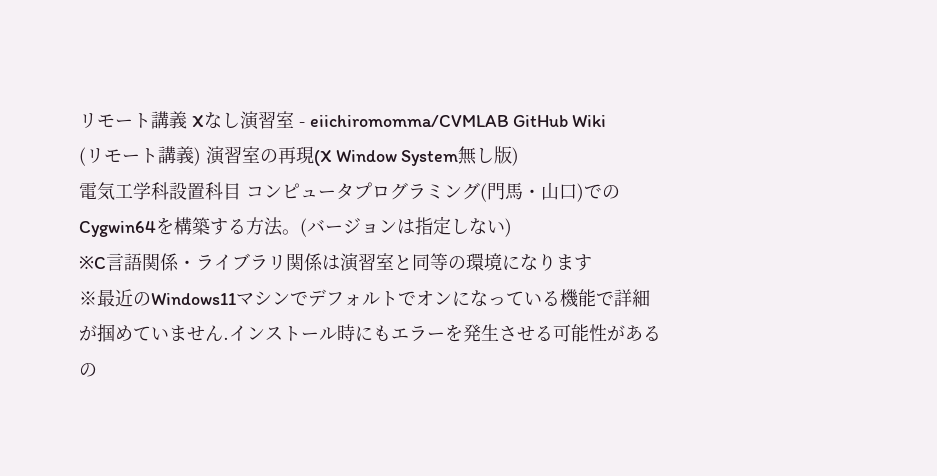リモート講義 Xなし演習室 - eiichiromomma/CVMLAB GitHub Wiki
(リモート講義) 演習室の再現(X Window System無し版)
電気工学科設置科目 コンピュータプログラミング(門馬・山口)でのCygwin64を構築する方法。(バージョンは指定しない)
※C言語関係・ライブラリ関係は演習室と同等の環境になります
※最近のWindows11マシンでデフォルトでオンになっている機能で詳細が掴めていません.インストール時にもエラーを発生させる可能性があるの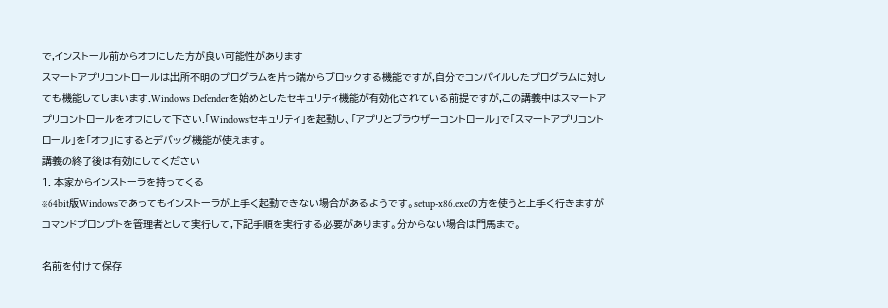で,インストール前からオフにした方が良い可能性があります
スマートアプリコントロールは出所不明のプログラムを片っ端からブロックする機能ですが,自分でコンパイルしたプログラムに対しても機能してしまいます.Windows Defenderを始めとしたセキュリティ機能が有効化されている前提ですが,この講義中はスマートアプリコントロールをオフにして下さい.「Windowsセキュリティ」を起動し、「アプリとブラウザーコントロール」で「スマートアプリコントロール」を「オフ」にするとデバッグ機能が使えます。
講義の終了後は有効にしてください
1. 本家からインストーラを持ってくる
※64bit版Windowsであってもインストーラが上手く起動できない場合があるようです。setup-x86.exeの方を使うと上手く行きますがコマンドプロンプトを管理者として実行して,下記手順を実行する必要があります。分からない場合は門馬まで。

名前を付けて保存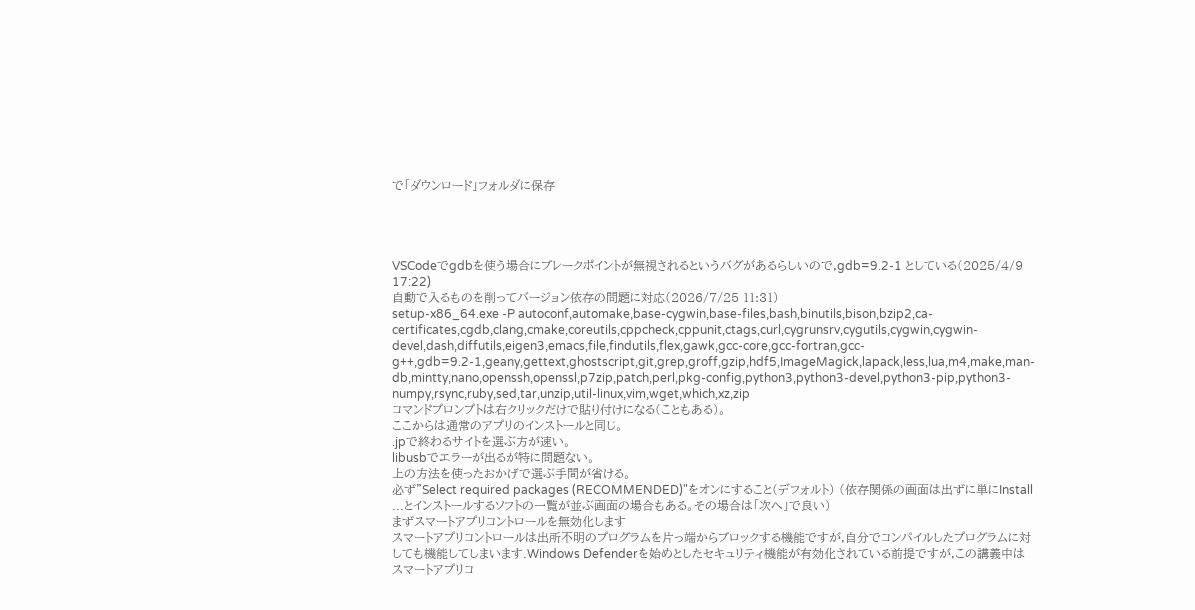で「ダウンロード」フォルダに保存




VSCodeでgdbを使う場合にブレークポイントが無視されるというバグがあるらしいので,gdb=9.2-1 としている(2025/4/9 17:22)
自動で入るものを削ってバージョン依存の問題に対応(2026/7/25 11:31)
setup-x86_64.exe -P autoconf,automake,base-cygwin,base-files,bash,binutils,bison,bzip2,ca-certificates,cgdb,clang,cmake,coreutils,cppcheck,cppunit,ctags,curl,cygrunsrv,cygutils,cygwin,cygwin-devel,dash,diffutils,eigen3,emacs,file,findutils,flex,gawk,gcc-core,gcc-fortran,gcc-g++,gdb=9.2-1,geany,gettext,ghostscript,git,grep,groff,gzip,hdf5,ImageMagick,lapack,less,lua,m4,make,man-db,mintty,nano,openssh,openssl,p7zip,patch,perl,pkg-config,python3,python3-devel,python3-pip,python3-numpy,rsync,ruby,sed,tar,unzip,util-linux,vim,wget,which,xz,zip
コマンドプロンプトは右クリックだけで貼り付けになる(こともある)。
ここからは通常のアプリのインストールと同じ。
.jpで終わるサイトを選ぶ方が速い。
libusbでエラーが出るが特に問題ない。
上の方法を使ったおかげで選ぶ手間が省ける。
必ず"Select required packages (RECOMMENDED)"をオンにすること(デフォルト) (依存関係の画面は出ずに単にInstall ...とインストールするソフトの一覧が並ぶ画面の場合もある。その場合は「次へ」で良い)
まずスマートアプリコントロールを無効化します
スマートアプリコントロールは出所不明のプログラムを片っ端からブロックする機能ですが,自分でコンパイルしたプログラムに対しても機能してしまいます.Windows Defenderを始めとしたセキュリティ機能が有効化されている前提ですが,この講義中はスマートアプリコ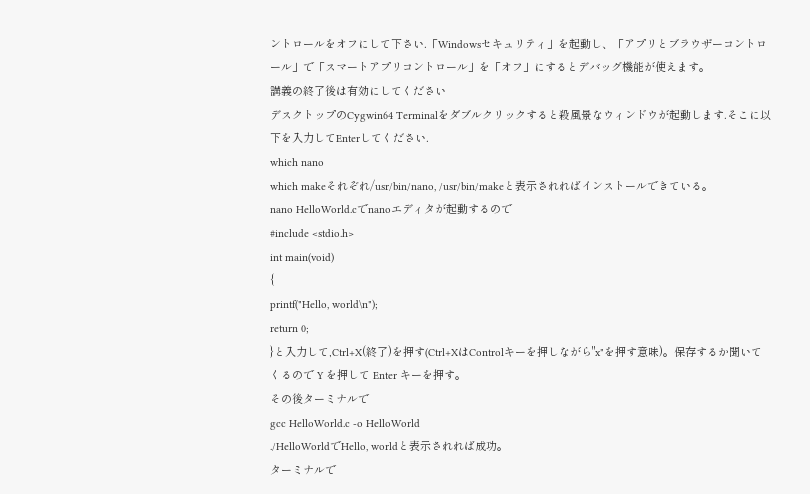ントロールをオフにして下さい.「Windowsセキュリティ」を起動し、「アプリとブラウザーコントロール」で「スマートアプリコントロール」を「オフ」にするとデバッグ機能が使えます。
講義の終了後は有効にしてください
デスクトップのCygwin64 Terminalをダブルクリックすると殺風景なウィンドウが起動します.そこに以下を入力してEnterしてください.
which nano
which makeそれぞれ/usr/bin/nano, /usr/bin/makeと表示されればインストールできている。
nano HelloWorld.cでnanoエディタが起動するので
#include <stdio.h>
int main(void)
{
printf("Hello, world\n");
return 0;
}と入力して,Ctrl+X(終了)を押す(Ctrl+XはControlキーを押しながら"x"を押す意味)。保存するか聞いてくるので Y を押して Enter キーを押す。
その後ターミナルで
gcc HelloWorld.c -o HelloWorld
./HelloWorldでHello, worldと表示されれば成功。
ターミナルで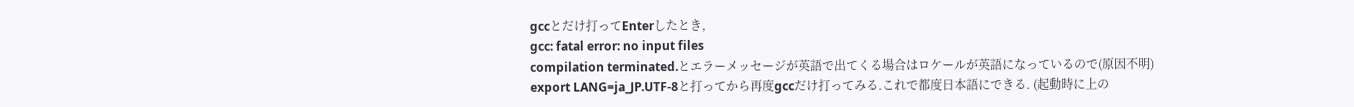gccとだけ打ってEnterしたとき,
gcc: fatal error: no input files
compilation terminated.とエラーメッセージが英語で出てくる場合はロケールが英語になっているので(原因不明)
export LANG=ja_JP.UTF-8と打ってから再度gccだけ打ってみる.これで都度日本語にできる. (起動時に上の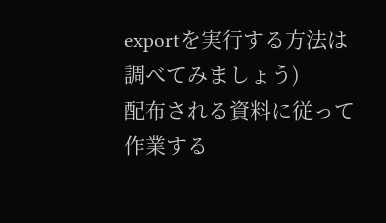exportを実行する方法は調べてみましょう)
配布される資料に従って作業する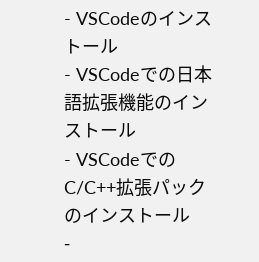- VSCodeのインストール
- VSCodeでの日本語拡張機能のインストール
- VSCodeでのC/C++拡張パックのインストール
-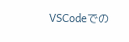VSCodeでの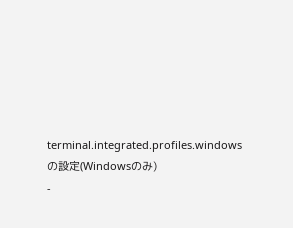terminal.integrated.profiles.windowsの設定(Windowsのみ)
-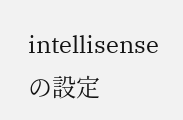intellisenseの設定